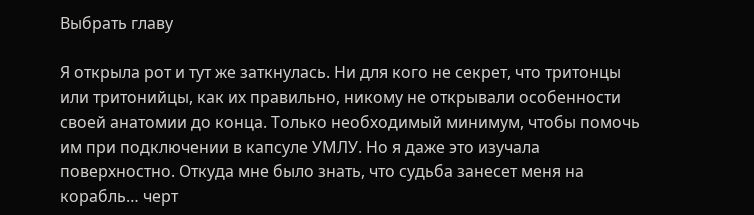Выбрать главу

Я открыла рот и тут же заткнулась. Ни для кого не секрет, что тритонцы или тритонийцы, как их правильно, никому не открывали особенности своей анатомии до конца. Только необходимый минимум, чтобы помочь им при подключении в капсуле УМЛУ. Но я даже это изучала поверхностно. Откуда мне было знать, что судьба занесет меня на корабль… черт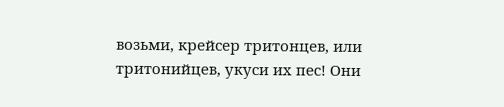возьми, крейсер тритонцев, или тритонийцев, укуси их пес! Они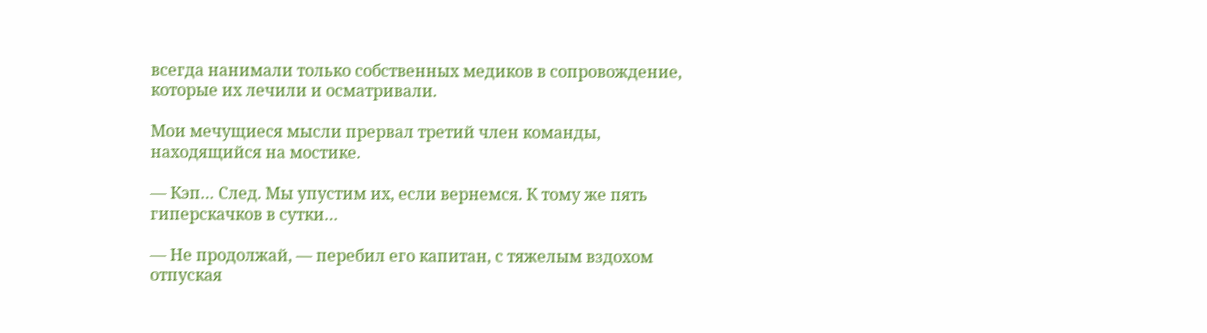всегда нанимали только собственных медиков в сопровождение, которые их лечили и осматривали.

Мои мечущиеся мысли прервал третий член команды, находящийся на мостике.

— Кэп… След. Мы упустим их, если вернемся. К тому же пять гиперскачков в сутки…

— Не продолжай, — перебил его капитан, с тяжелым вздохом отпуская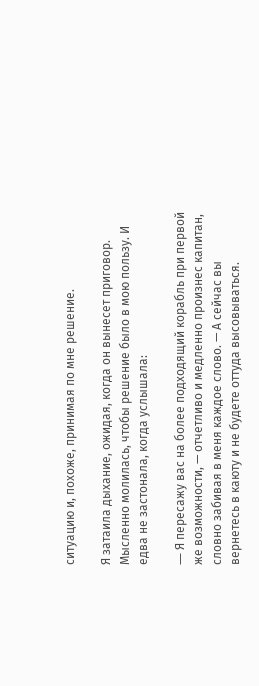ситуацию и, похоже, принимая по мне решение.

Я затаила дыхание, ожидая, когда он вынесет приговор. Мысленно молилась, чтобы решение было в мою пользу. И едва не застонала, когда услышала:

― Я пересажу вас на более подходящий корабль при первой же возможности, — отчетливо и медленно произнес капитан, словно забивая в меня каждое слово. — А сейчас вы вернетесь в каюту и не будете оттуда высовываться.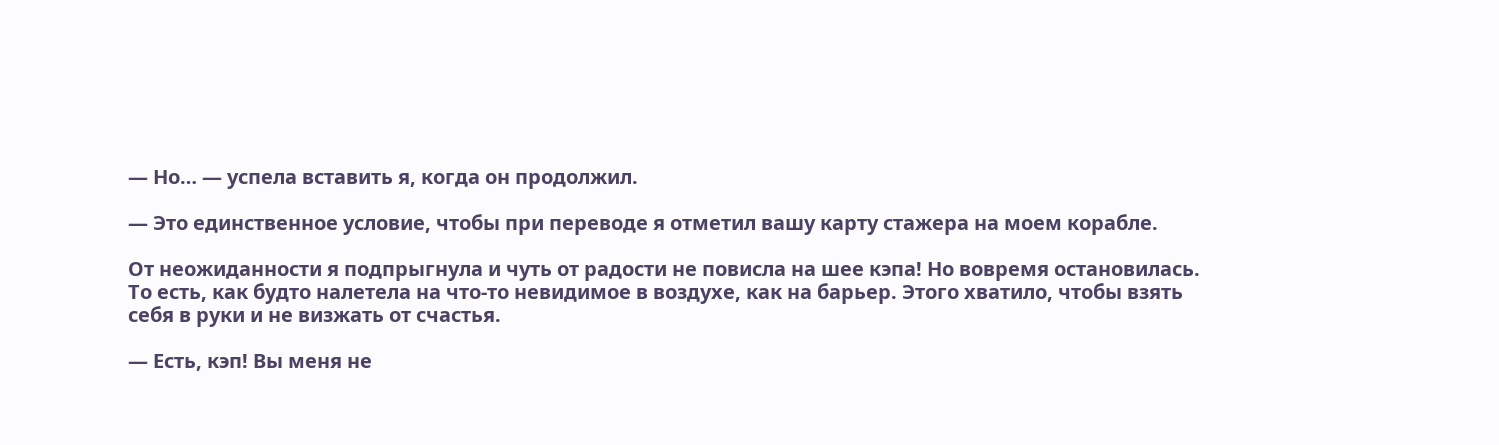— Но… ― успела вставить я, когда он продолжил.

— Это единственное условие, чтобы при переводе я отметил вашу карту стажера на моем корабле.

От неожиданности я подпрыгнула и чуть от радости не повисла на шее кэпа! Но вовремя остановилась. То есть, как будто налетела на что-то невидимое в воздухе, как на барьер. Этого хватило, чтобы взять себя в руки и не визжать от счастья.

— Есть, кэп! Вы меня не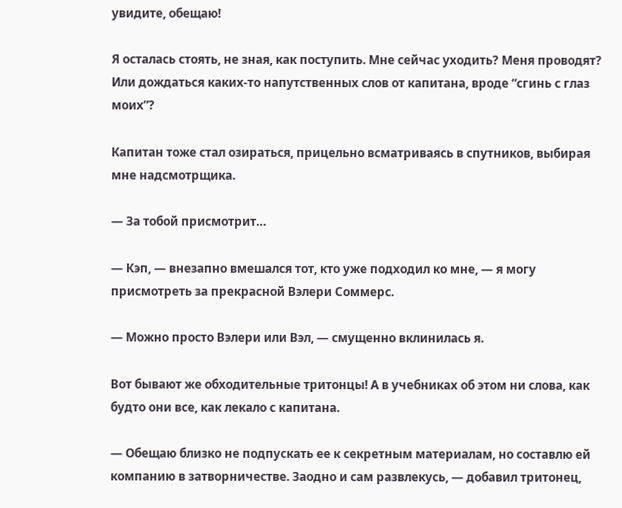увидите, обещаю!

Я осталась стоять, не зная, как поступить. Мне сейчас уходить? Меня проводят? Или дождаться каких-то напутственных слов от капитана, вроде “сгинь с глаз моих”?

Капитан тоже стал озираться, прицельно всматриваясь в спутников, выбирая мне надсмотрщика.

— За тобой присмотрит…

― Кэп, ― внезапно вмешался тот, кто уже подходил ко мне, ― я могу присмотреть за прекрасной Вэлери Соммерс.

― Можно просто Вэлери или Вэл, ― смущенно вклинилась я.

Вот бывают же обходительные тритонцы! А в учебниках об этом ни слова, как будто они все, как лекало с капитана.

― Обещаю близко не подпускать ее к секретным материалам, но составлю ей компанию в затворничестве. Заодно и сам развлекусь, ― добавил тритонец,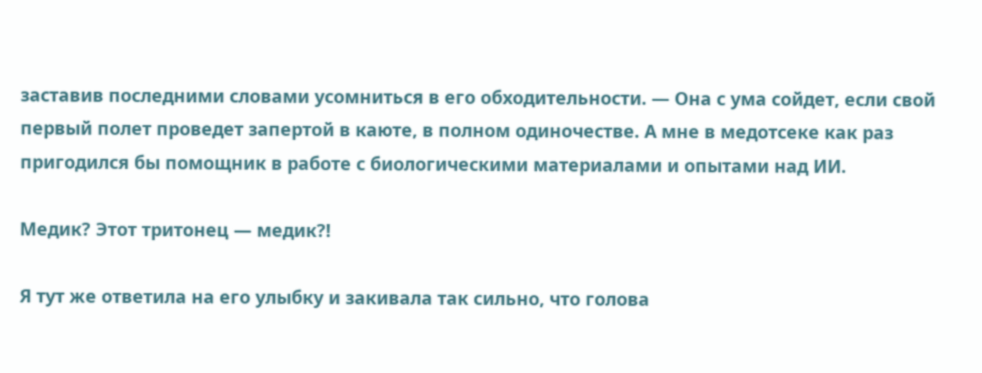заставив последними словами усомниться в его обходительности. ― Она с ума сойдет, если свой первый полет проведет запертой в каюте, в полном одиночестве. А мне в медотсеке как раз пригодился бы помощник в работе с биологическими материалами и опытами над ИИ.

Медик? Этот тритонец ― медик?!

Я тут же ответила на его улыбку и закивала так сильно, что голова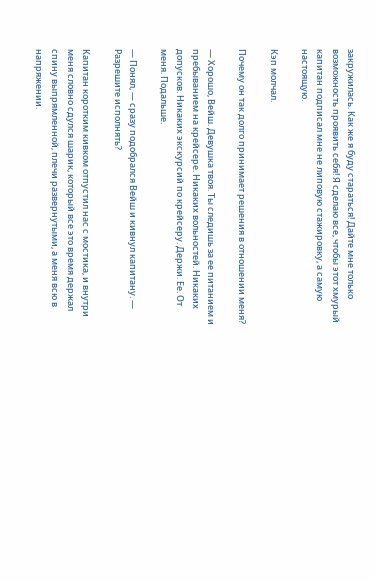закружилась. Как же я буду стараться! Дайте мне только возможность проявить себя! Я сделаю все, чтобы этот хмурый капитан подписал мне не липовую стажировку, а самую настоящую.

Кэп молчал.

Почему он так долго принимает решения в отношении меня?

― Хорошо, Вейш. Девушка твоя. Ты следишь за ее питанием и пребыванием на крейсере. Никаких вольностей. Никаких допусков. Никаких экскурсий по крейсеру. Держи. Ее. От меня. Подальше.

― Понял, ― сразу подобрался Вейш и кивнул капитану. — Разрешите исполнять?

Капитан коротким кивком отпустил нас с мостика, и внутри меня словно сдулся шарик, который все это время держал спину выпрямленной, плечи развернутыми, а меня всю в напряжении.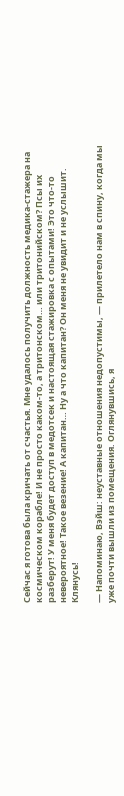Сейчас я готова была кричать от счастья. Мне удалось получить должность медика-стажера на космическом корабле! И не просто каком-то, а тритонском… или тритонийском? Псы их разберут! У меня будет доступ в медотсек и настоящая стажировка с опытами! Это что-то невероятное! Такое везение! А капитан… Ну а что капитан? Он меня не увидит и не услышит. Клянусь!

― Напоминаю, Вэйш: неуставные отношения недопустимы, ― прилетело нам в спину, когда мы уже почти вышли из помещения. Оглянувшись, я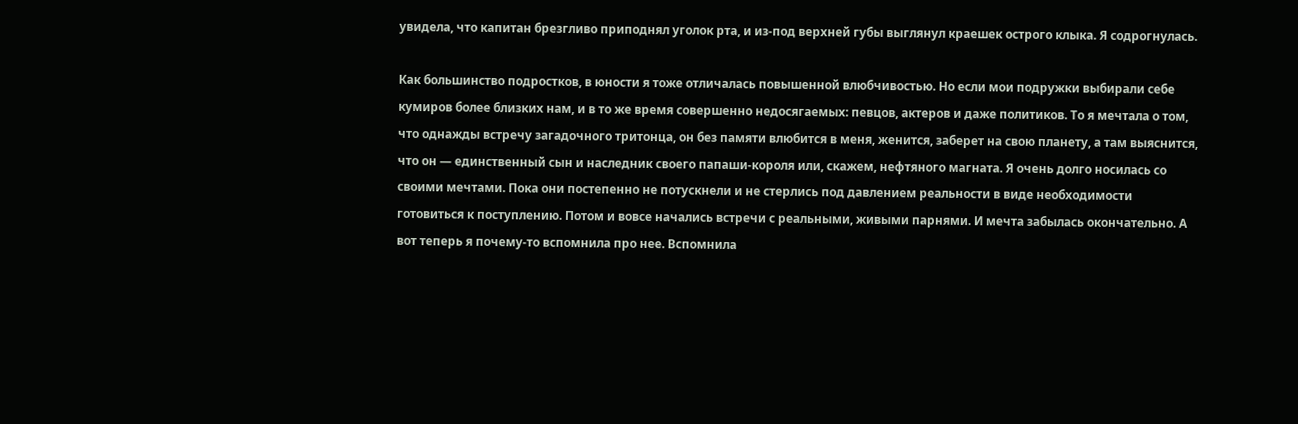увидела, что капитан брезгливо приподнял уголок рта, и из-под верхней губы выглянул краешек острого клыка. Я содрогнулась.

Как большинство подростков, в юности я тоже отличалась повышенной влюбчивостью. Но если мои подружки выбирали себе кумиров более близких нам, и в то же время совершенно недосягаемых: певцов, актеров и даже политиков. То я мечтала о том, что однажды встречу загадочного тритонца, он без памяти влюбится в меня, женится, заберет на свою планету, а там выяснится, что он — единственный сын и наследник своего папаши-короля или, скажем, нефтяного магната. Я очень долго носилась со своими мечтами. Пока они постепенно не потускнели и не стерлись под давлением реальности в виде необходимости готовиться к поступлению. Потом и вовсе начались встречи с реальными, живыми парнями. И мечта забылась окончательно. А вот теперь я почему-то вспомнила про нее. Вспомнила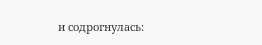и содрогнулась: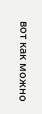вот как можно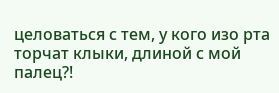целоваться с тем, у кого изо рта торчат клыки, длиной с мой палец?!